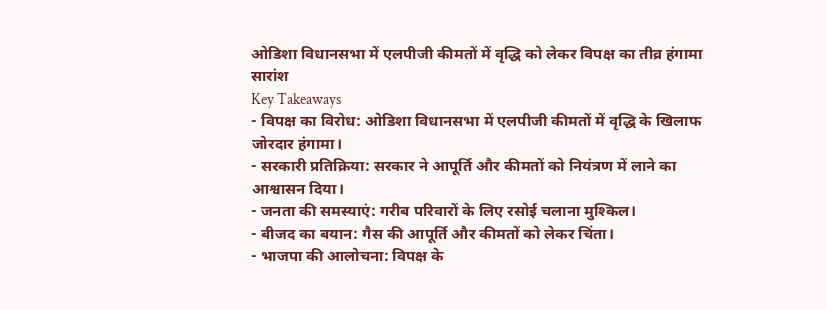ओडिशा विधानसभा में एलपीजी कीमतों में वृद्धि को लेकर विपक्ष का तीव्र हंगामा
सारांश
Key Takeaways
- विपक्ष का विरोध: ओडिशा विधानसभा में एलपीजी कीमतों में वृद्धि के खिलाफ जोरदार हंगामा।
- सरकारी प्रतिक्रिया: सरकार ने आपूर्ति और कीमतों को नियंत्रण में लाने का आश्वासन दिया।
- जनता की समस्याएं: गरीब परिवारों के लिए रसोई चलाना मुश्किल।
- बीजद का बयान: गैस की आपूर्ति और कीमतों को लेकर चिंता।
- भाजपा की आलोचना: विपक्ष के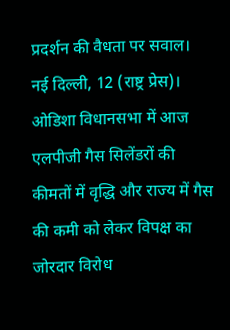प्रदर्शन की वैधता पर सवाल।
नई दिल्ली, 12 (राष्ट्र प्रेस)। ओडिशा विधानसभा में आज एलपीजी गैस सिलेंडरों की कीमतों में वृद्धि और राज्य में गैस की कमी को लेकर विपक्ष का जोरदार विरोध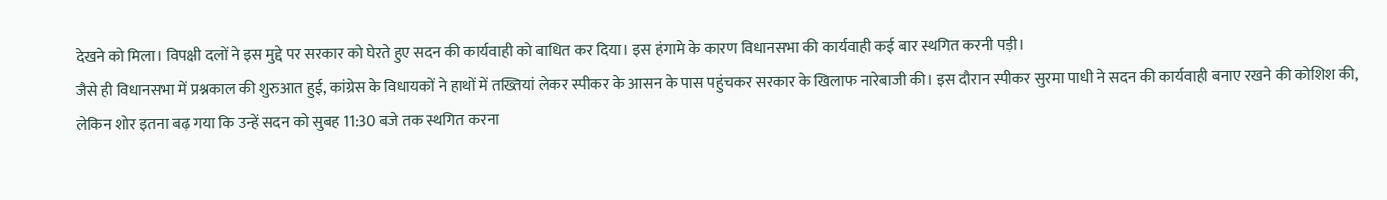देखने को मिला। विपक्षी दलों ने इस मुद्दे पर सरकार को घेरते हुए सदन की कार्यवाही को बाधित कर दिया। इस हंगामे के कारण विधानसभा की कार्यवाही कई बार स्थगित करनी पड़ी।
जैसे ही विधानसभा में प्रश्नकाल की शुरुआत हुई, कांग्रेस के विधायकों ने हाथों में तख्तियां लेकर स्पीकर के आसन के पास पहुंचकर सरकार के खिलाफ नारेबाजी की। इस दौरान स्पीकर सुरमा पाधी ने सदन की कार्यवाही बनाए रखने की कोशिश की, लेकिन शोर इतना बढ़ गया कि उन्हें सदन को सुबह 11:30 बजे तक स्थगित करना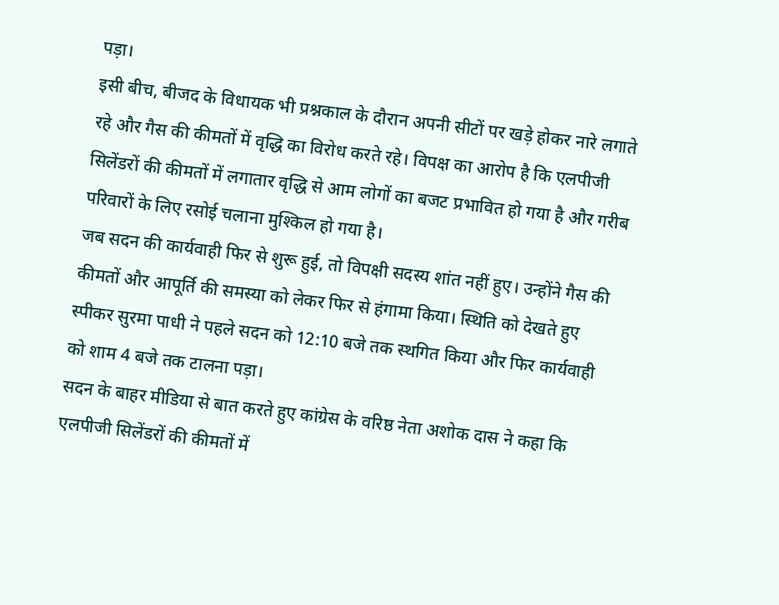पड़ा।
इसी बीच, बीजद के विधायक भी प्रश्नकाल के दौरान अपनी सीटों पर खड़े होकर नारे लगाते रहे और गैस की कीमतों में वृद्धि का विरोध करते रहे। विपक्ष का आरोप है कि एलपीजी सिलेंडरों की कीमतों में लगातार वृद्धि से आम लोगों का बजट प्रभावित हो गया है और गरीब परिवारों के लिए रसोई चलाना मुश्किल हो गया है।
जब सदन की कार्यवाही फिर से शुरू हुई, तो विपक्षी सदस्य शांत नहीं हुए। उन्होंने गैस की कीमतों और आपूर्ति की समस्या को लेकर फिर से हंगामा किया। स्थिति को देखते हुए स्पीकर सुरमा पाधी ने पहले सदन को 12:10 बजे तक स्थगित किया और फिर कार्यवाही को शाम 4 बजे तक टालना पड़ा।
सदन के बाहर मीडिया से बात करते हुए कांग्रेस के वरिष्ठ नेता अशोक दास ने कहा कि एलपीजी सिलेंडरों की कीमतों में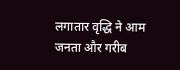लगातार वृद्धि ने आम जनता और गरीब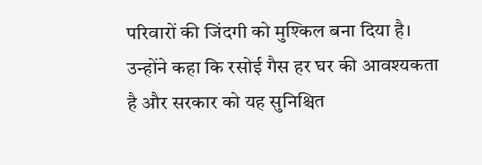परिवारों की जिंदगी को मुश्किल बना दिया है। उन्होंने कहा कि रसोई गैस हर घर की आवश्यकता है और सरकार को यह सुनिश्चित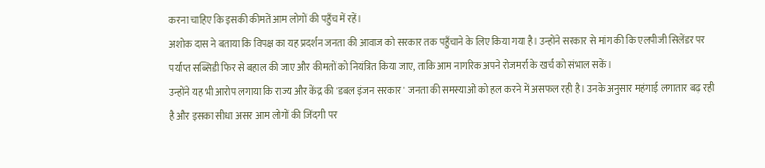करना चाहिए कि इसकी कीमतें आम लोगों की पहुँच में रहें।
अशोक दास ने बताया कि विपक्ष का यह प्रदर्शन जनता की आवाज को सरकार तक पहुँचाने के लिए किया गया है। उन्होंने सरकार से मांग की कि एलपीजी सिलेंडर पर पर्याप्त सब्सिडी फिर से बहाल की जाए और कीमतों को नियंत्रित किया जाए, ताकि आम नागरिक अपने रोजमर्रा के खर्च को संभाल सकें।
उन्होंने यह भी आरोप लगाया कि राज्य और केंद्र की 'डबल इंजन सरकार' जनता की समस्याओं को हल करने में असफल रही है। उनके अनुसार महंगाई लगातार बढ़ रही है और इसका सीधा असर आम लोगों की जिंदगी पर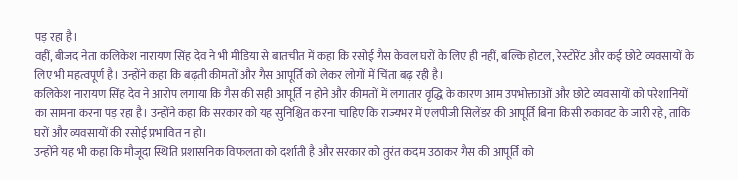पड़ रहा है।
वहीं, बीजद नेता कलिकेश नारायण सिंह देव ने भी मीडिया से बातचीत में कहा कि रसोई गैस केवल घरों के लिए ही नहीं, बल्कि होटल, रेस्टोरेंट और कई छोटे व्यवसायों के लिए भी महत्वपूर्ण है। उन्होंने कहा कि बढ़ती कीमतों और गैस आपूर्ति को लेकर लोगों में चिंता बढ़ रही है।
कलिकेश नारायण सिंह देव ने आरोप लगाया कि गैस की सही आपूर्ति न होने और कीमतों में लगातार वृद्धि के कारण आम उपभोक्ताओं और छोटे व्यवसायों को परेशानियों का सामना करना पड़ रहा है। उन्होंने कहा कि सरकार को यह सुनिश्चित करना चाहिए कि राज्यभर में एलपीजी सिलेंडर की आपूर्ति बिना किसी रुकावट के जारी रहे, ताकि घरों और व्यवसायों की रसोई प्रभावित न हो।
उन्होंने यह भी कहा कि मौजूदा स्थिति प्रशासनिक विफलता को दर्शाती है और सरकार को तुरंत कदम उठाकर गैस की आपूर्ति को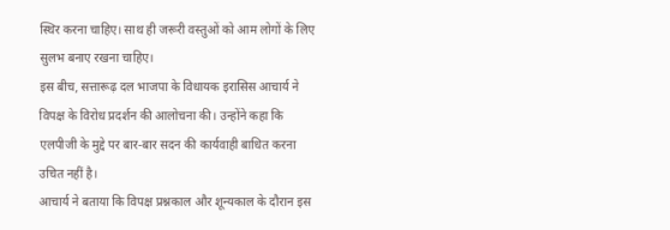स्थिर करना चाहिए। साथ ही जरूरी वस्तुओं को आम लोगों के लिए सुलभ बनाए रखना चाहिए।
इस बीच, सत्तारूढ़ दल भाजपा के विधायक इरासिस आचार्य ने विपक्ष के विरोध प्रदर्शन की आलोचना की। उन्होंने कहा कि एलपीजी के मुद्दे पर बार-बार सदन की कार्यवाही बाधित करना उचित नहीं है।
आचार्य ने बताया कि विपक्ष प्रश्नकाल और शून्यकाल के दौरान इस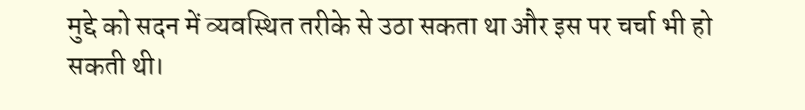मुद्दे को सदन में व्यवस्थित तरीके से उठा सकता था और इस पर चर्चा भी हो सकती थी।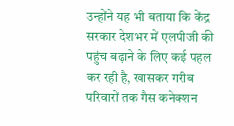उन्होंने यह भी बताया कि केंद्र सरकार देशभर में एलपीजी की पहुंच बढ़ाने के लिए कई पहल कर रही है, खासकर गरीब परिवारों तक गैस कनेक्शन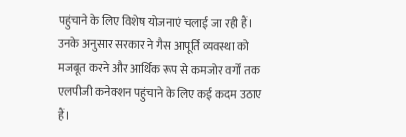पहुंचाने के लिए विशेष योजनाएं चलाई जा रही हैं। उनके अनुसार सरकार ने गैस आपूर्ति व्यवस्था को मजबूत करने और आर्थिक रूप से कमजोर वर्गों तक एलपीजी कनेक्शन पहुंचाने के लिए कई कदम उठाए हैं।